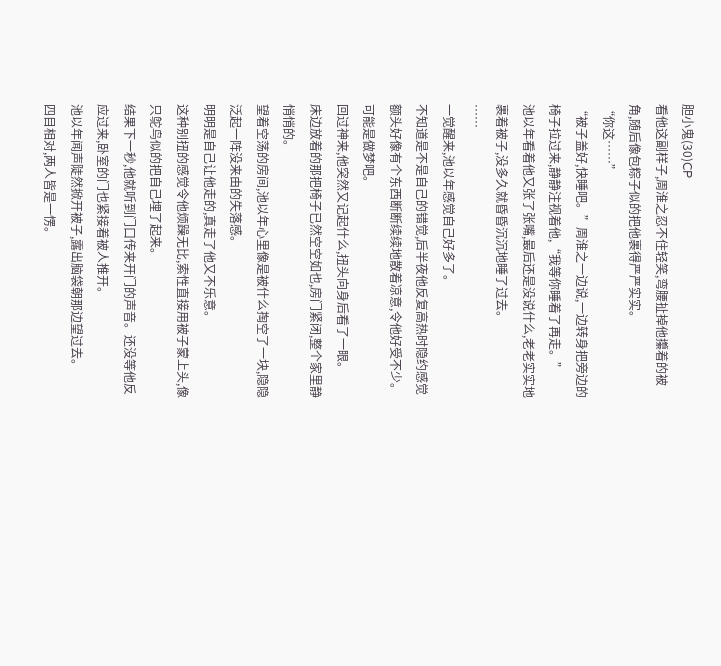胆小鬼(30)CP
看他这副样子,周淮之忍不住轻笑,弯腰扯掉他攥着的被角,随后像包粽子似的把他裹得严严实实。
“你这……”
“被子盖好,快睡吧。”周淮之一边说,一边转身把旁边的椅子拉过来,静静注视着他,“我等你睡着了再走。”
池以年看着他又张了张嘴,最后还是没说什么,老老实实地裹着被子,没多久就昏昏沉沉地睡了过去。
……
一觉醒来,池以年感觉自己好多了。
不知道是不是自己的错觉,后半夜他反复高热时隐约感觉额头好像有个东西断断续续地散着凉意,令他好受不少。
可能是做梦吧。
回过神来,他突然又记起什么,扭头向身后看了一眼。
床边放着的那把椅子已然空空如也,房门紧闭,整个家里静悄悄的。
望着空荡的房间,池以年心里像是被什么掏空了一块,隐隐泛起一阵没来由的失落感。
明明是自己让他走的,真走了他又不乐意。
这种别扭的感觉令他烦躁无比,索性直接用被子蒙上头,像只鸵鸟似的把自己埋了起来。
结果下一秒,他就听到门口传来开门的声音。还没等他反应过来,卧室的门也紧接着被人推开。
池以年闻声陡然掀开被子,露出脑袋朝那边望过去。
四目相对,两人皆是一愣。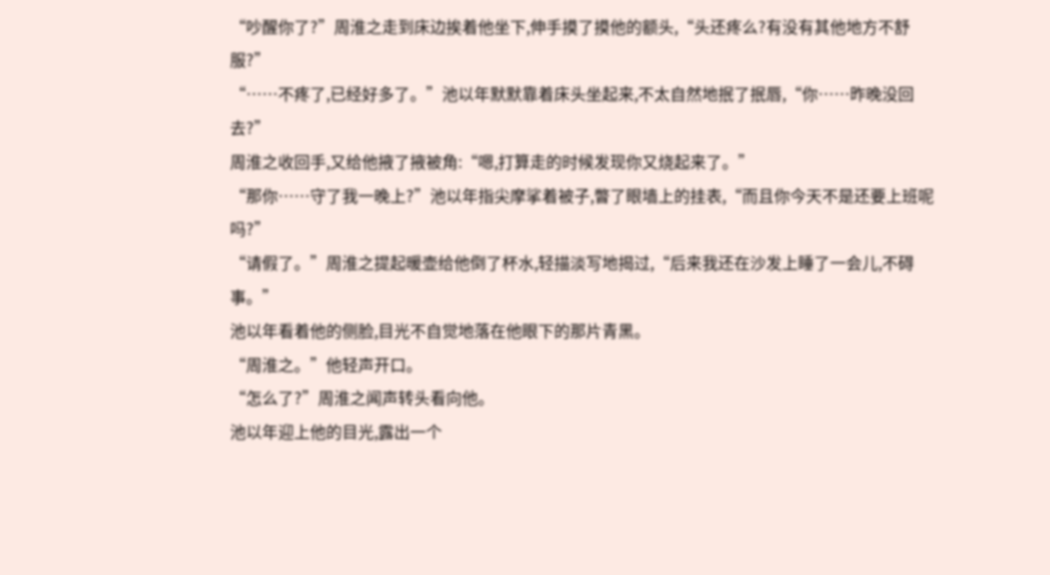“吵醒你了?”周淮之走到床边挨着他坐下,伸手摸了摸他的额头,“头还疼么?有没有其他地方不舒服?”
“……不疼了,已经好多了。”池以年默默靠着床头坐起来,不太自然地抿了抿唇,“你……昨晚没回去?”
周淮之收回手,又给他掖了掖被角:“嗯,打算走的时候发现你又烧起来了。”
“那你……守了我一晚上?”池以年指尖摩挲着被子,瞥了眼墙上的挂表,“而且你今天不是还要上班呢吗?”
“请假了。”周淮之提起暖壶给他倒了杯水,轻描淡写地揭过,“后来我还在沙发上睡了一会儿,不碍事。”
池以年看着他的侧脸,目光不自觉地落在他眼下的那片青黑。
“周淮之。”他轻声开口。
“怎么了?”周淮之闻声转头看向他。
池以年迎上他的目光,露出一个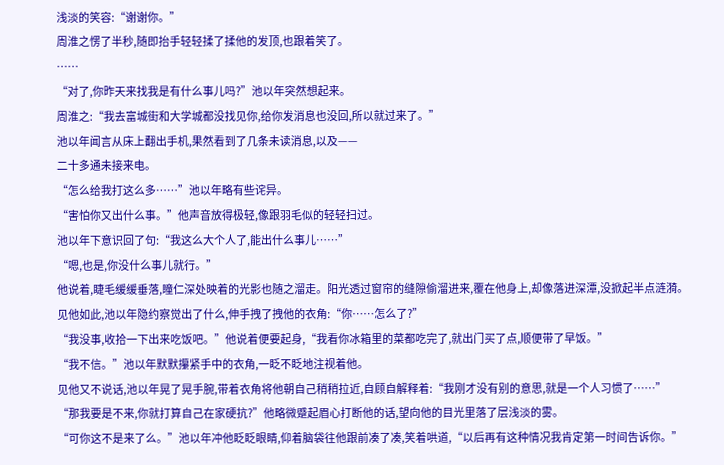浅淡的笑容:“谢谢你。”
周淮之愣了半秒,随即抬手轻轻揉了揉他的发顶,也跟着笑了。
……
“对了,你昨天来找我是有什么事儿吗?”池以年突然想起来。
周淮之:“我去富城街和大学城都没找见你,给你发消息也没回,所以就过来了。”
池以年闻言从床上翻出手机,果然看到了几条未读消息,以及——
二十多通未接来电。
“怎么给我打这么多……”池以年略有些诧异。
“害怕你又出什么事。”他声音放得极轻,像跟羽毛似的轻轻扫过。
池以年下意识回了句:“我这么大个人了,能出什么事儿……”
“嗯,也是,你没什么事儿就行。”
他说着,睫毛缓缓垂落,瞳仁深处映着的光影也随之溜走。阳光透过窗帘的缝隙偷溜进来,覆在他身上,却像落进深潭,没掀起半点涟漪。
见他如此,池以年隐约察觉出了什么,伸手拽了拽他的衣角:“你……怎么了?”
“我没事,收拾一下出来吃饭吧。”他说着便要起身,“我看你冰箱里的菜都吃完了,就出门买了点,顺便带了早饭。”
“我不信。”池以年默默攥紧手中的衣角,一眨不眨地注视着他。
见他又不说话,池以年晃了晃手腕,带着衣角将他朝自己稍稍拉近,自顾自解释着:“我刚才没有别的意思,就是一个人习惯了……”
“那我要是不来,你就打算自己在家硬抗?”他略微蹙起眉心打断他的话,望向他的目光里落了层浅淡的雾。
“可你这不是来了么。”池以年冲他眨眨眼睛,仰着脑袋往他跟前凑了凑,笑着哄道,“以后再有这种情况我肯定第一时间告诉你。”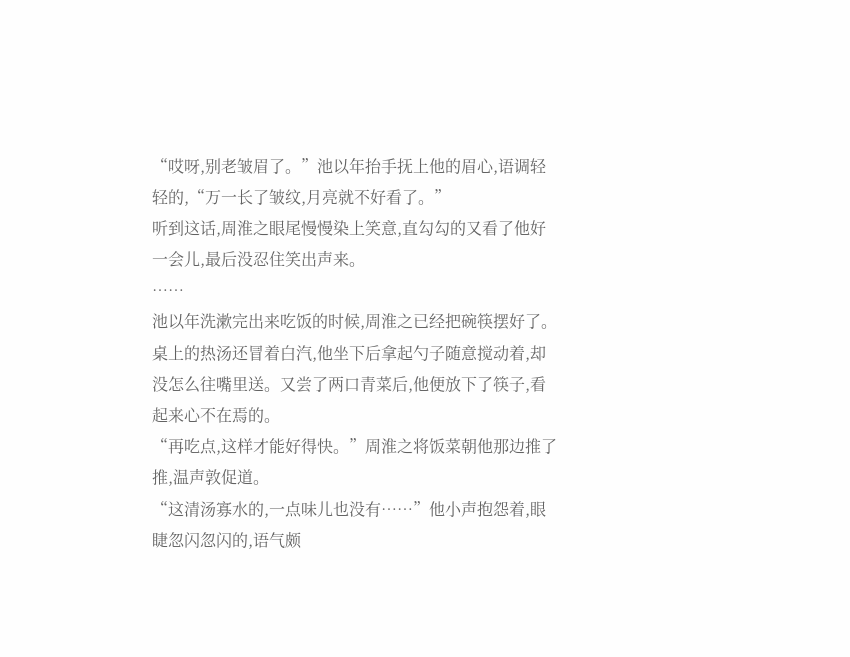“哎呀,别老皱眉了。”池以年抬手抚上他的眉心,语调轻轻的,“万一长了皱纹,月亮就不好看了。”
听到这话,周淮之眼尾慢慢染上笑意,直勾勾的又看了他好一会儿,最后没忍住笑出声来。
……
池以年洗漱完出来吃饭的时候,周淮之已经把碗筷摆好了。
桌上的热汤还冒着白汽,他坐下后拿起勺子随意搅动着,却没怎么往嘴里送。又尝了两口青菜后,他便放下了筷子,看起来心不在焉的。
“再吃点,这样才能好得快。”周淮之将饭菜朝他那边推了推,温声敦促道。
“这清汤寡水的,一点味儿也没有……”他小声抱怨着,眼睫忽闪忽闪的,语气颇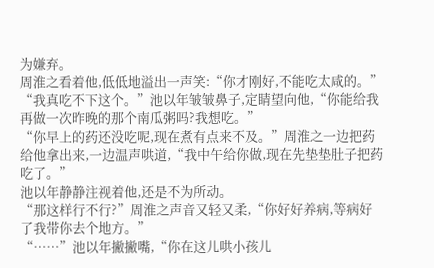为嫌弃。
周淮之看着他,低低地溢出一声笑:“你才刚好,不能吃太咸的。”
“我真吃不下这个。”池以年皱皱鼻子,定睛望向他,“你能给我再做一次昨晚的那个南瓜粥吗?我想吃。”
“你早上的药还没吃呢,现在煮有点来不及。”周淮之一边把药给他拿出来,一边温声哄道,“我中午给你做,现在先垫垫肚子把药吃了。”
池以年静静注视着他,还是不为所动。
“那这样行不行?”周淮之声音又轻又柔,“你好好养病,等病好了我带你去个地方。”
“……”池以年撇撇嘴,“你在这儿哄小孩儿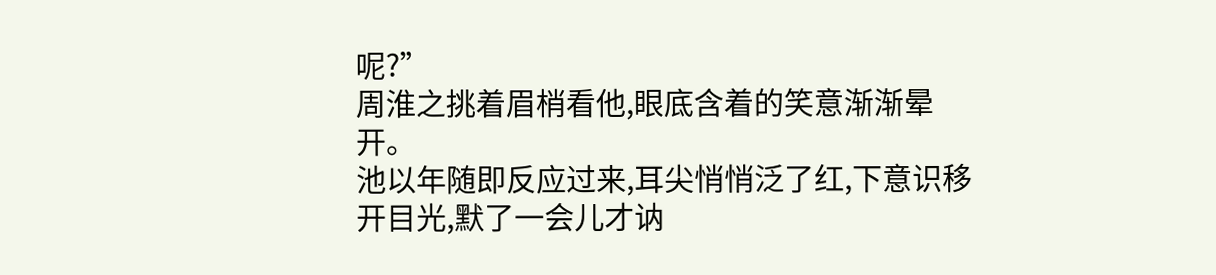呢?”
周淮之挑着眉梢看他,眼底含着的笑意渐渐晕开。
池以年随即反应过来,耳尖悄悄泛了红,下意识移开目光,默了一会儿才讷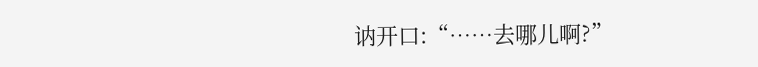讷开口:“……去哪儿啊?”